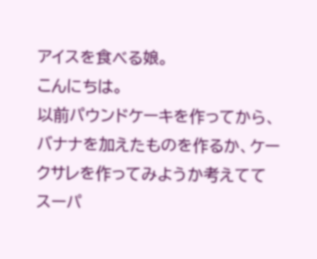アイスを食べる娘。
こんにちは。
以前パウンドケーキを作ってから、
バナナを加えたものを作るか、ケークサレを作ってみようか考えてて
スーパ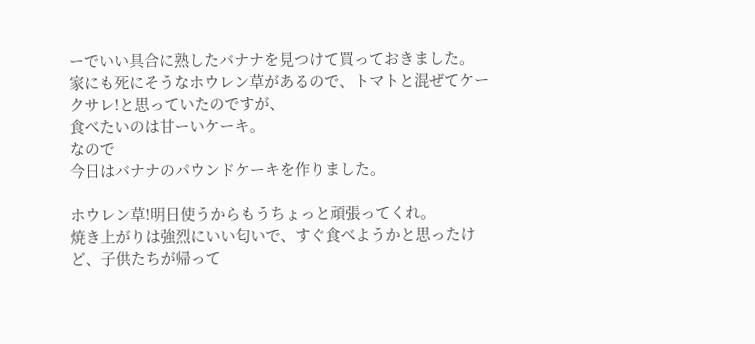ーでいい具合に熟したバナナを見つけて買っておきました。
家にも死にそうなホウレン草があるので、トマトと混ぜてケークサレ!と思っていたのですが、
食べたいのは甘ーいケーキ。
なので
今日はバナナのパウンドケーキを作りました。

ホウレン草!明日使うからもうちょっと頑張ってくれ。
焼き上がりは強烈にいい匂いで、すぐ食べようかと思ったけど、子供たちが帰って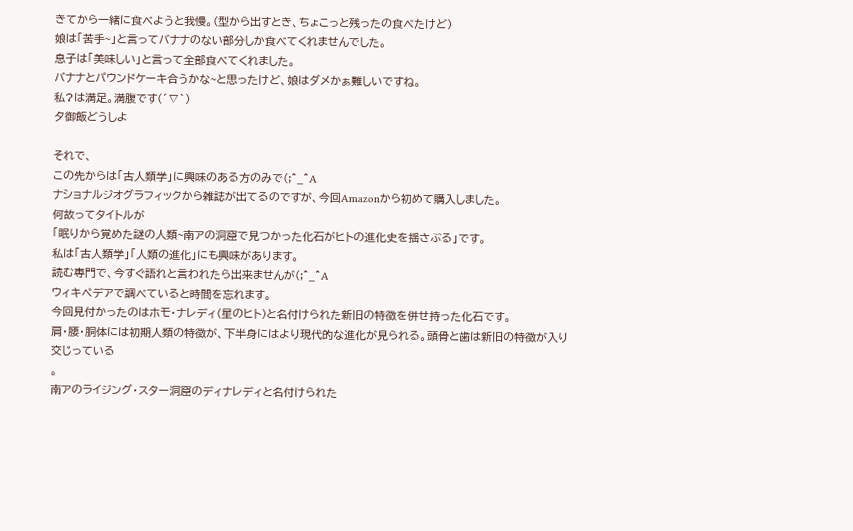きてから一緒に食べようと我慢。(型から出すとき、ちょこっと残ったの食べたけど)
娘は「苦手~」と言ってバナナのない部分しか食べてくれませんでした。
息子は「美味しい」と言って全部食べてくれました。
バナナとパウンドケーキ合うかな~と思ったけど、娘はダメかぁ難しいですね。
私?は満足。満腹です(´∇`)
夕御飯どうしよ

それで、
この先からは「古人類学」に興味のある方のみで(;^_^A
ナショナルジオグラフィックから雑誌が出てるのですが、今回Amazonから初めて購入しました。
何故ってタイトルが
「眠りから覚めた謎の人類~南アの洞窟で見つかった化石がヒトの進化史を揺さぶる」です。
私は「古人類学」「人類の進化」にも興味があります。
読む専門で、今すぐ語れと言われたら出来ませんが(;^_^A
ウィキペデアで調べていると時間を忘れます。
今回見付かったのはホモ・ナレディ(星のヒト)と名付けられた新旧の特徴を併せ持った化石です。
肩・腰・胴体には初期人類の特徴が、下半身にはより現代的な進化が見られる。頭骨と歯は新旧の特徴が入り交じっている
。
南アのライジング・スター洞窟のディナレディと名付けられた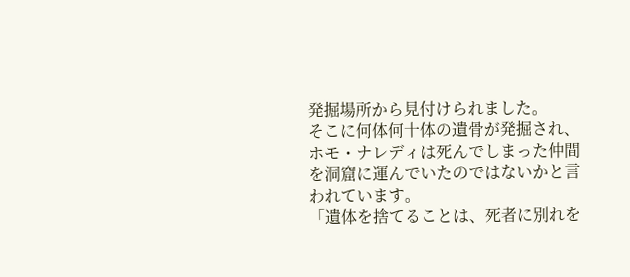発掘場所から見付けられました。
そこに何体何十体の遺骨が発掘され、ホモ・ナレディは死んでしまった仲間を洞窟に運んでいたのではないかと言われています。
「遺体を捨てることは、死者に別れを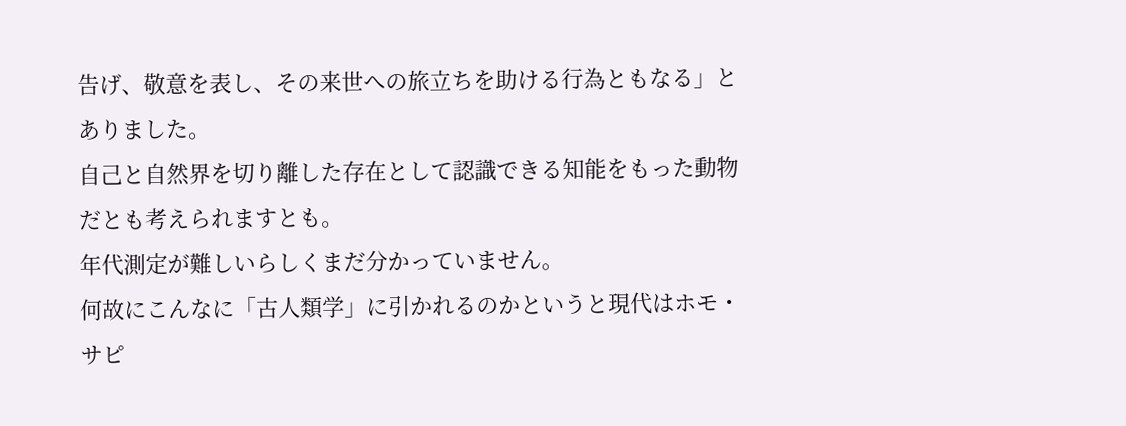告げ、敬意を表し、その来世への旅立ちを助ける行為ともなる」とありました。
自己と自然界を切り離した存在として認識できる知能をもった動物だとも考えられますとも。
年代測定が難しいらしくまだ分かっていません。
何故にこんなに「古人類学」に引かれるのかというと現代はホモ・サピ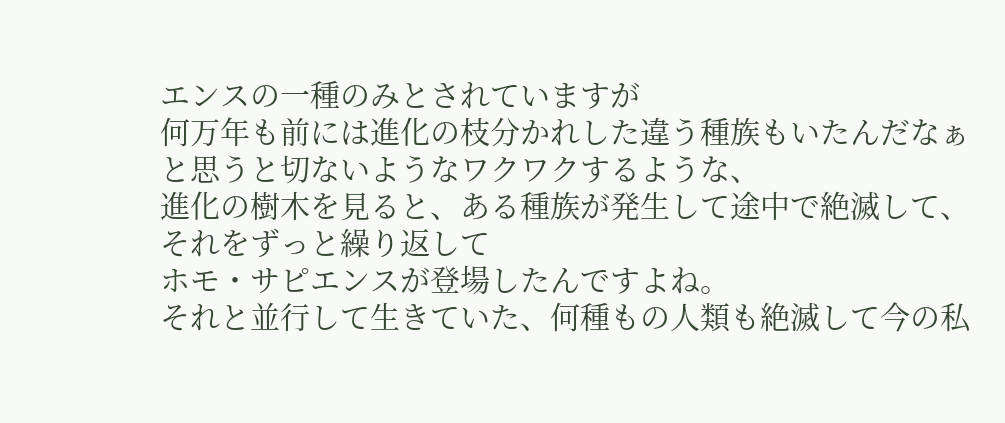エンスの一種のみとされていますが
何万年も前には進化の枝分かれした違う種族もいたんだなぁと思うと切ないようなワクワクするような、
進化の樹木を見ると、ある種族が発生して途中で絶滅して、それをずっと繰り返して
ホモ・サピエンスが登場したんですよね。
それと並行して生きていた、何種もの人類も絶滅して今の私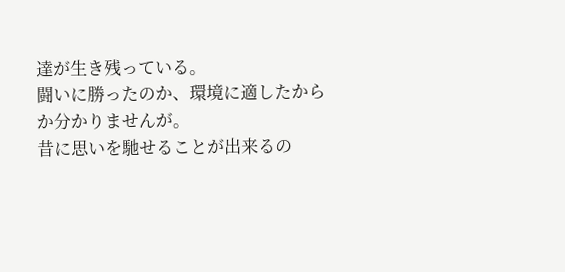達が生き残っている。
闘いに勝ったのか、環境に適したからか分かりませんが。
昔に思いを馳せることが出来るの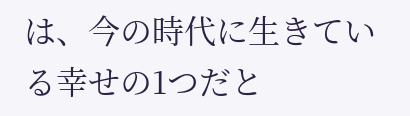は、今の時代に生きている幸せの1つだと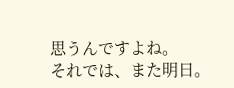思うんですよね。
それでは、また明日。